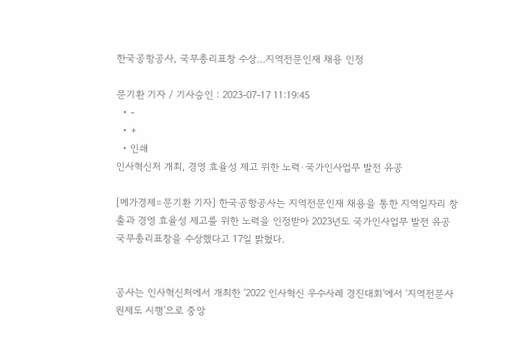한국공항공사, 국무총리표창 수상…지역전문인재 채용 인정

문기환 기자 / 기사승인 : 2023-07-17 11:19:45
  • -
  • +
  • 인쇄
인사혁신처 개최, 경영 효율성 제고 위한 노력·국가인사업무 발전 유공

[메가경제=문기환 기자] 한국공항공사는 지역전문인재 채용을 통한 지역일자리 창출과 경영 효율성 제고를 위한 노력을 인정받아 2023년도 국가인사업무 발전 유공 국무총리표창을 수상했다고 17일 밝혔다.


공사는 인사혁신처에서 개최한 ‘2022 인사혁신 우수사례 경진대회’에서 ‘지역전문사원제도 시행’으로 중앙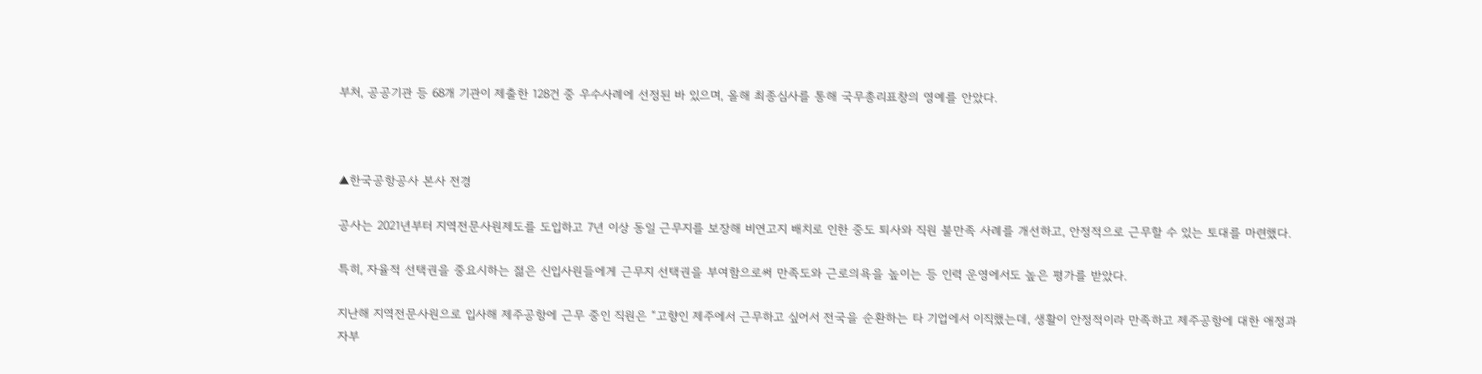부처, 공공기관 등 68개 기관이 제출한 128건 중 우수사례에 선정된 바 있으며, 올해 최종심사를 통해 국무총리표창의 영예를 안았다.



▲한국공항공사 본사 전경

공사는 2021년부터 지역전문사원제도를 도입하고 7년 이상 동일 근무지를 보장해 비연고지 배치로 인한 중도 퇴사와 직원 불만족 사례를 개선하고, 안정적으로 근무할 수 있는 토대를 마련했다.

특히, 자율적 선택권을 중요시하는 젊은 신입사원들에게 근무지 선택권을 부여함으로써 만족도와 근로의욕을 높이는 등 인력 운영에서도 높은 평가를 받았다.

지난해 지역전문사원으로 입사해 제주공항에 근무 중인 직원은 “고향인 제주에서 근무하고 싶어서 전국을 순환하는 타 기업에서 이직했는데, 생활이 안정적이라 만족하고 제주공항에 대한 애정과 자부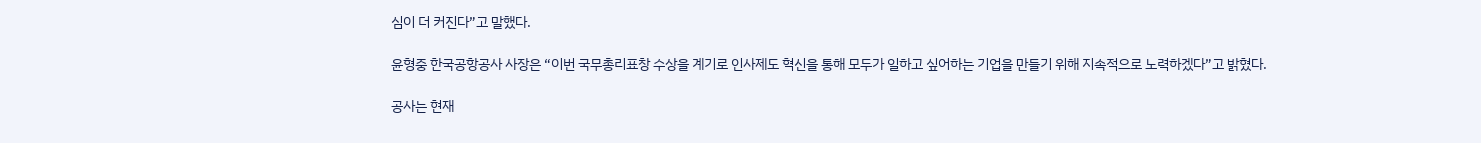심이 더 커진다”고 말했다.

윤형중 한국공항공사 사장은 “이번 국무총리표창 수상을 계기로 인사제도 혁신을 통해 모두가 일하고 싶어하는 기업을 만들기 위해 지속적으로 노력하겠다”고 밝혔다.

공사는 현재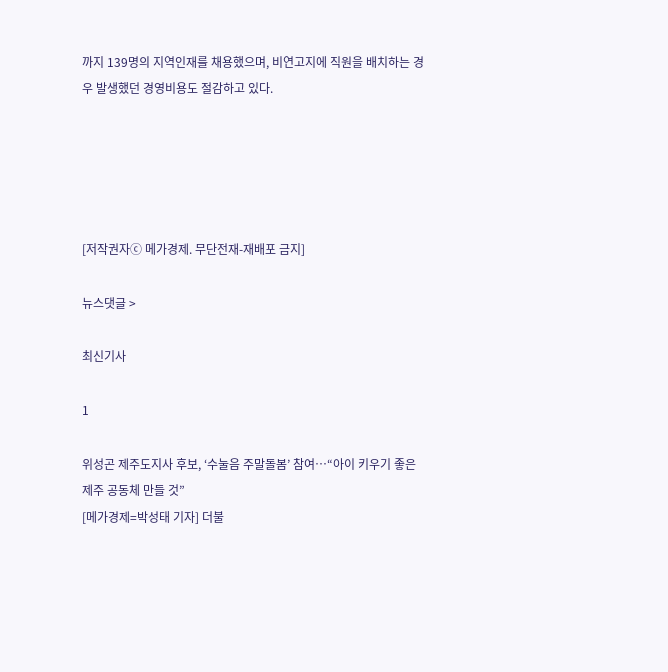까지 139명의 지역인재를 채용했으며, 비연고지에 직원을 배치하는 경우 발생했던 경영비용도 절감하고 있다.





[저작권자ⓒ 메가경제. 무단전재-재배포 금지]

뉴스댓글 >

최신기사

1

위성곤 제주도지사 후보, ‘수눌음 주말돌봄’ 참여…“아이 키우기 좋은 제주 공동체 만들 것”
[메가경제=박성태 기자] 더불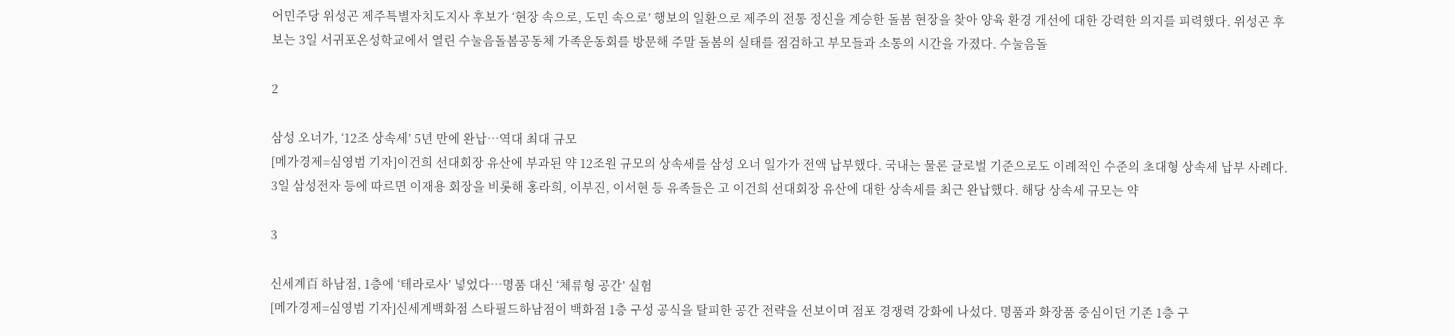어민주당 위성곤 제주특별자치도지사 후보가 ‘현장 속으로, 도민 속으로’ 행보의 일환으로 제주의 전통 정신을 계승한 돌봄 현장을 찾아 양육 환경 개선에 대한 강력한 의지를 피력했다. 위성곤 후보는 3일 서귀포온성학교에서 열린 수눌음돌봄공동체 가족운동회를 방문해 주말 돌봄의 실태를 점검하고 부모들과 소통의 시간을 가졌다. 수눌음돌

2

삼성 오너가, ‘12조 상속세’ 5년 만에 완납…역대 최대 규모
[메가경제=심영범 기자]이건희 선대회장 유산에 부과된 약 12조원 규모의 상속세를 삼성 오너 일가가 전액 납부했다. 국내는 물론 글로벌 기준으로도 이례적인 수준의 초대형 상속세 납부 사례다. 3일 삼성전자 등에 따르면 이재용 회장을 비롯해 홍라희, 이부진, 이서현 등 유족들은 고 이건희 선대회장 유산에 대한 상속세를 최근 완납했다. 해당 상속세 규모는 약

3

신세계百 하남점, 1층에 ‘테라로사’ 넣었다…명품 대신 ‘체류형 공간’ 실험
[메가경제=심영범 기자]신세계백화점 스타필드하남점이 백화점 1층 구성 공식을 탈피한 공간 전략을 선보이며 점포 경쟁력 강화에 나섰다. 명품과 화장품 중심이던 기존 1층 구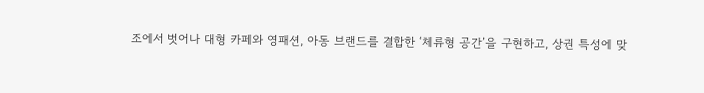조에서 벗어나 대형 카페와 영패션, 아동 브랜드를 결합한 ‘체류형 공간’을 구현하고, 상권 특성에 맞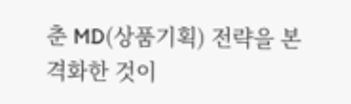춘 MD(상품기획) 전략을 본격화한 것이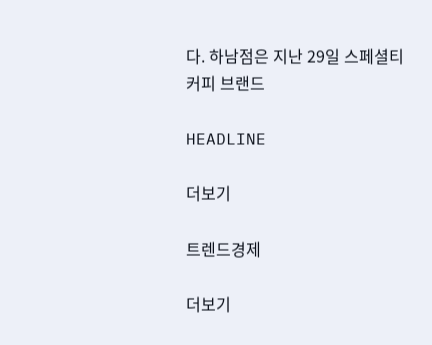다. 하남점은 지난 29일 스페셜티 커피 브랜드

HEADLINE

더보기

트렌드경제

더보기